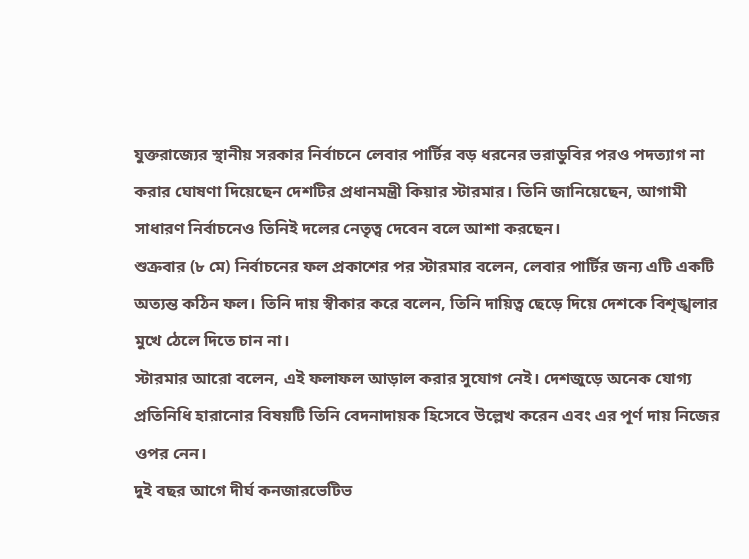যুক্তরাজ্যের স্থানীয় সরকার নির্বাচনে লেবার পার্টির বড় ধরনের ভরাডুবির পরও পদত্যাগ না করার ঘোষণা দিয়েছেন দেশটির প্রধানমন্ত্রী কিয়ার স্টারমার। তিনি জানিয়েছেন, আগামী সাধারণ নির্বাচনেও তিনিই দলের নেতৃত্ব দেবেন বলে আশা করছেন।
শুক্রবার (৮ মে) নির্বাচনের ফল প্রকাশের পর স্টারমার বলেন, লেবার পার্টির জন্য এটি একটি অত্যন্ত কঠিন ফল। তিনি দায় স্বীকার করে বলেন, তিনি দায়িত্ব ছেড়ে দিয়ে দেশকে বিশৃঙ্খলার মুখে ঠেলে দিতে চান না।
স্টারমার আরো বলেন, এই ফলাফল আড়াল করার সুযোগ নেই। দেশজুড়ে অনেক যোগ্য প্রতিনিধি হারানোর বিষয়টি তিনি বেদনাদায়ক হিসেবে উল্লেখ করেন এবং এর পূর্ণ দায় নিজের ওপর নেন।
দুই বছর আগে দীর্ঘ কনজারভেটিভ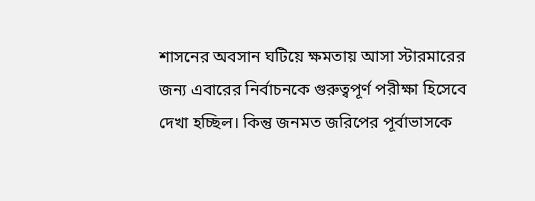শাসনের অবসান ঘটিয়ে ক্ষমতায় আসা স্টারমারের জন্য এবারের নির্বাচনকে গুরুত্বপূর্ণ পরীক্ষা হিসেবে দেখা হচ্ছিল। কিন্তু জনমত জরিপের পূর্বাভাসকে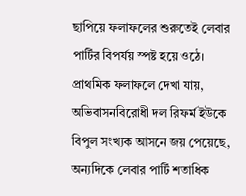ছাপিয়ে ফলাফলের শুরুতেই লেবার পার্টির বিপর্যয় স্পষ্ট হয়ে ওঠে।
প্রাথমিক ফলাফলে দেখা যায়, অভিবাসনবিরোধী দল রিফর্ম ইউকে বিপুল সংখ্যক আসনে জয় পেয়েছে, অন্যদিকে লেবার পার্টি শতাধিক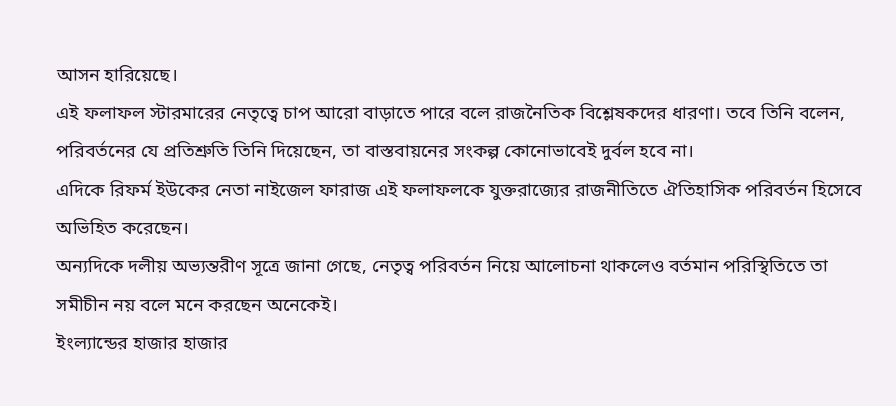আসন হারিয়েছে।
এই ফলাফল স্টারমারের নেতৃত্বে চাপ আরো বাড়াতে পারে বলে রাজনৈতিক বিশ্লেষকদের ধারণা। তবে তিনি বলেন, পরিবর্তনের যে প্রতিশ্রুতি তিনি দিয়েছেন, তা বাস্তবায়নের সংকল্প কোনোভাবেই দুর্বল হবে না।
এদিকে রিফর্ম ইউকের নেতা নাইজেল ফারাজ এই ফলাফলকে যুক্তরাজ্যের রাজনীতিতে ঐতিহাসিক পরিবর্তন হিসেবে অভিহিত করেছেন।
অন্যদিকে দলীয় অভ্যন্তরীণ সূত্রে জানা গেছে, নেতৃত্ব পরিবর্তন নিয়ে আলোচনা থাকলেও বর্তমান পরিস্থিতিতে তা সমীচীন নয় বলে মনে করছেন অনেকেই।
ইংল্যান্ডের হাজার হাজার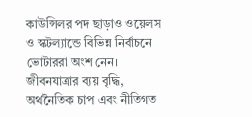কাউন্সিলর পদ ছাড়াও ওয়েলস ও স্কটল্যান্ডে বিভিন্ন নির্বাচনে ভোটাররা অংশ নেন। জীবনযাত্রার ব্যয় বৃদ্ধি, অর্থনৈতিক চাপ এবং নীতিগত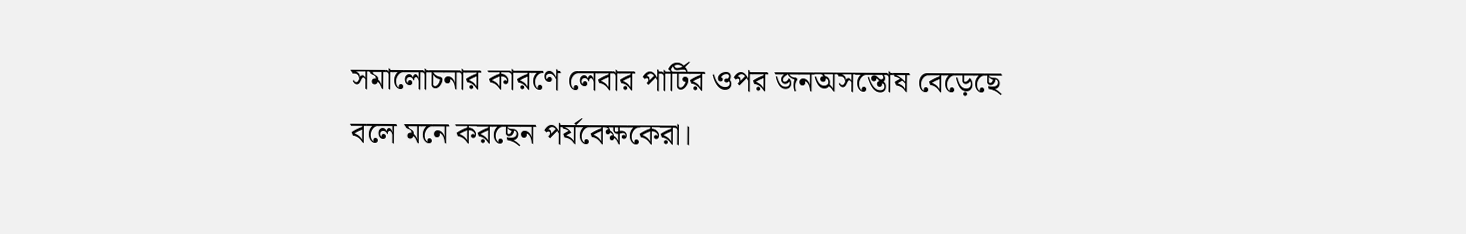সমালোচনার কারণে লেবার পার্টির ওপর জনঅসন্তোষ বেড়েছে বলে মনে করছেন পর্যবেক্ষকেরা।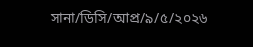সানা/ডিসি/আপ্র/৯/৫/২০২৬